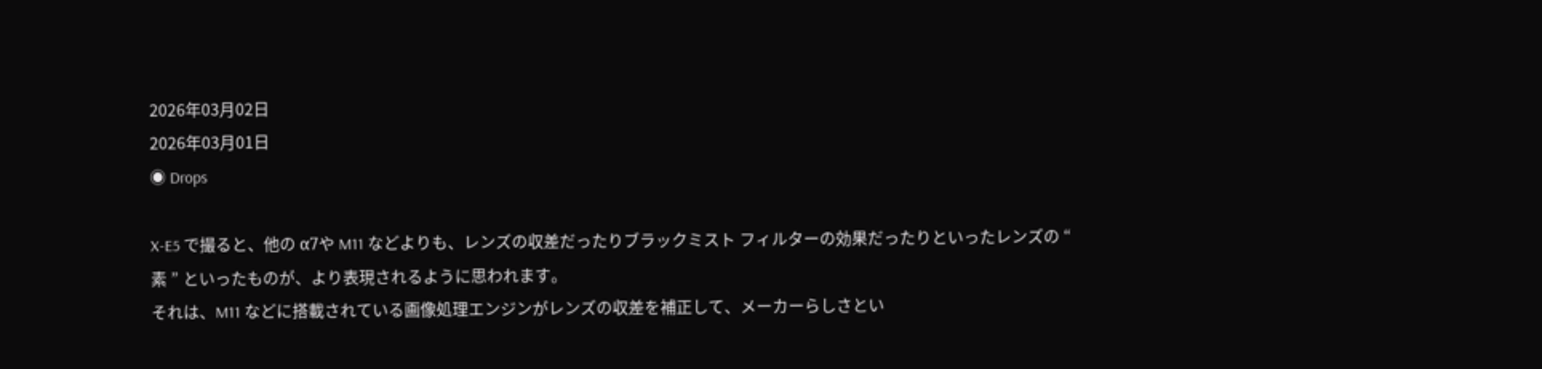2026年03月02日
2026年03月01日
◉ Drops

X-E5 で撮ると、他の α7や M11 などよりも、レンズの収差だったりブラックミスト フィルターの効果だったりといったレンズの “ 素 ” といったものが、より表現されるように思われます。
それは、M11 などに搭載されている画像処理エンジンがレンズの収差を補正して、メーカーらしさとい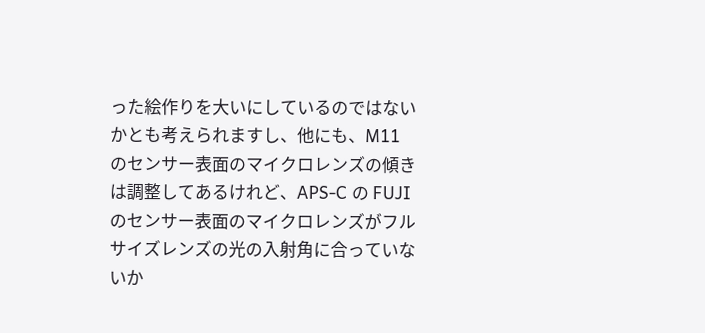った絵作りを大いにしているのではないかとも考えられますし、他にも、M11 のセンサー表面のマイクロレンズの傾きは調整してあるけれど、APS-C の FUJI のセンサー表面のマイクロレンズがフルサイズレンズの光の入射角に合っていないか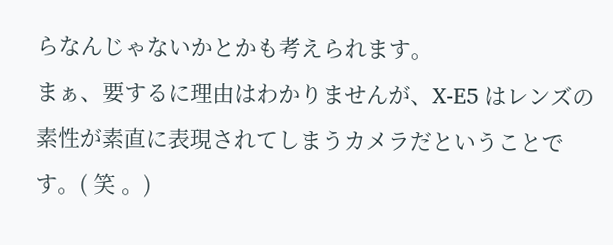らなんじゃないかとかも考えられます。
まぁ、要するに理由はわかりませんが、X-E5 はレンズの素性が素直に表現されてしまうカメラだということです。( 笑 。)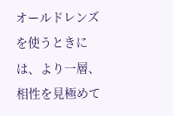オールドレンズを使うときには、より一層、相性を見極めて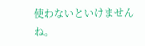使わないといけませんね。